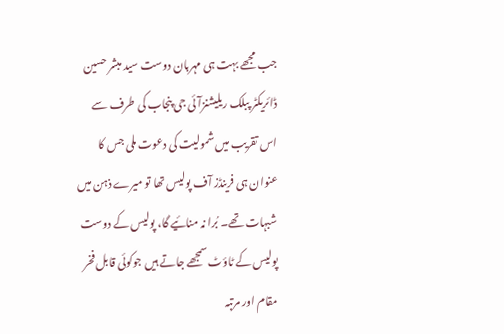جب مجھے بہت ہی مہربان دوست سید مبشر حسین ڈائریکٹر پبلک ریلیشنزآئی جی پنجاب کی طرف سے اس تقریب میں شمولیت کی دعوت ملی جس کا عنوان ہی فرینڈز آف پولیس تھا تو میرے ذہن میں شبہات تھے۔ بُرا نہ منائیے گا، پولیس کے دوست پولیس کے ٹاؤٹ سمجھے جاتے ہیں جوکوئی قابل فخر مقام اور مرتبہ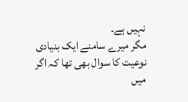نہیں ہے۔
مگر میرے سامنے ایک بنیادی نوعیت کا سوال بھی تھا کہ اگر میں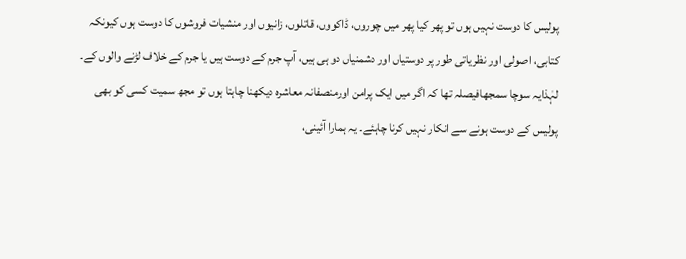پولیس کا دوست نہیں ہوں تو پھر کیا پھر میں چوروں، ڈاکووں، قاتلوں، زانیوں اور منشیات فروشوں کا دوست ہوں کیونکہ کتابی، اصولی اور نظریاتی طور پر دوستیاں اور دشمنیاں دو ہی ہیں، آپ جرم کے دوست ہیں یا جرم کے خلاف لڑنے والوں کے۔ لہٰذایہ سوچا سمجھافیصلہ تھا کہ اگر میں ایک پرامن اورمنصفانہ معاشرہ دیکھنا چاہتا ہوں تو مجھ سمیت کسی کو بھی پولیس کے دوست ہونے سے انکار نہیں کرنا چاہئے۔ یہ ہمارا آئینی،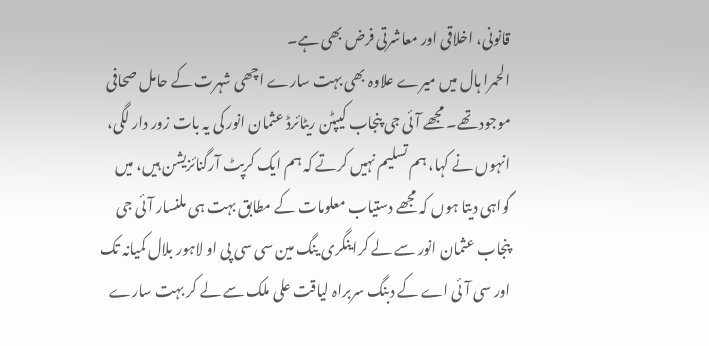قانونی، اخلاقی اور معاشرتی فرض بھی ہے۔
الحمرا ہال میں میرے علاوہ بھی بہت سارے اچھی شہرت کے حامل صحافی موجود تھے۔ مجھے آئی جی پنجاب کیپٹن ریٹائرڈ عثمان انور کی یہ بات زور دار لگی، انہوں نے کہا، ہم تسلیم نہیں کرتے کہ ہم ایک کرپٹ آرگنائزیشن ہیں، میں گواہی دیتا ہوں کہ مجھے دستیاب معلومات کے مطابق بہت ہی ملنسار آئی جی پنجاب عثمان انور سے لے کراینگری ینگ مین سی سی پی او لاہور بلال کمیانہ تک اور سی آئی اے کے دبنگ سربراہ لیاقت علی ملک سے لے کر بہت سارے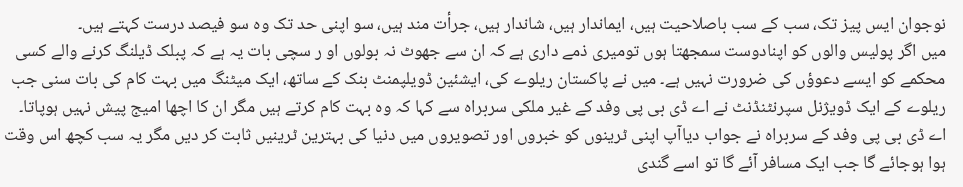نوجوان ایس پیز تک، سب کے سب باصلاحیت ہیں، ایماندار ہیں، شاندار ہیں، جرأت مند ہیں، سو اپنی حد تک وہ سو فیصد درست کہتے ہیں۔
میں اگر پولیس والوں کو اپنادوست سمجھتا ہوں تومیری ذمے داری ہے کہ ان سے جھوٹ نہ بولوں او ر سچی بات یہ ہے کہ پبلک ڈیلنگ کرنے والے کسی محکمے کو ایسے دعوؤں کی ضرورت نہیں ہے۔ میں نے پاکستان ریلوے کی، ایشئین ڈویلپمنٹ بنک کے ساتھ، ایک میٹنگ میں بہت کام کی بات سنی جب ریلوے کے ایک ڈویژنل سپرنٹنڈنٹ نے اے ڈی بی پی وفد کے غیر ملکی سربراہ سے کہا کہ وہ بہت کام کرتے ہیں مگر ان کا اچھا امیج پیش نہیں ہوپاتا۔
اے ڈی بی پی وفد کے سربراہ نے جواب دیاآپ اپنی ٹرینوں کو خبروں اور تصویروں میں دنیا کی بہترین ٹرینیں ثابت کر دیں مگر یہ سب کچھ اس وقت ہوا ہوجائے گا جب ایک مسافر آئے گا تو اسے گندی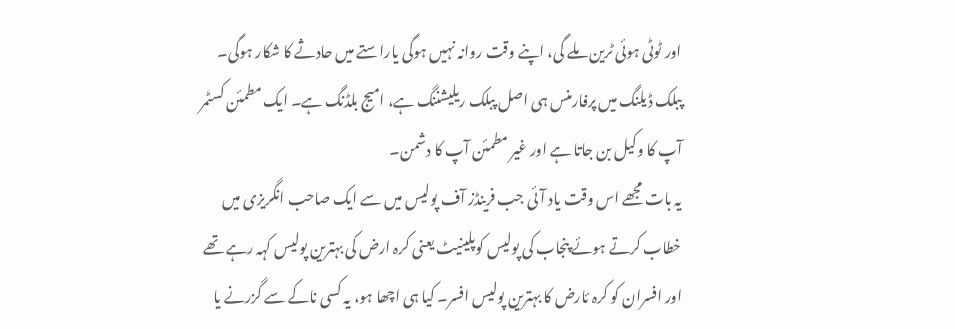اور ٹوٹی ہوئی ٹرین ملے گی، اپنے وقت روانہ نہیں ہوگی یاراستے میں حادثے کا شکار ہوگی۔ پبلک ڈیلنگ میں پرفارمنس ہی اصل پبلک ریلیشننگ ہے، امیج بلڈنگ ہے۔ ایک مطمئن کسٹمر آپ کا وکیل بن جاتا ہے اور غیر مطمئن آپ کا دشمن۔
یہ بات مجھے اس وقت یاد آئی جب فرینڈز آف پولیس میں سے ایک صاحب انگریزی میں خطاب کرتے ہوئے پنجاب کی پولیس کوپلینیٹ یعنی کرہ ارض کی بہترین پولیس کہہ رہے تھے اور افسران کو کرہ ئارض کا بہترین پولیس افسر۔ کیا ہی اچھا ہو، یہ کسی ناکے سے گزرنے یا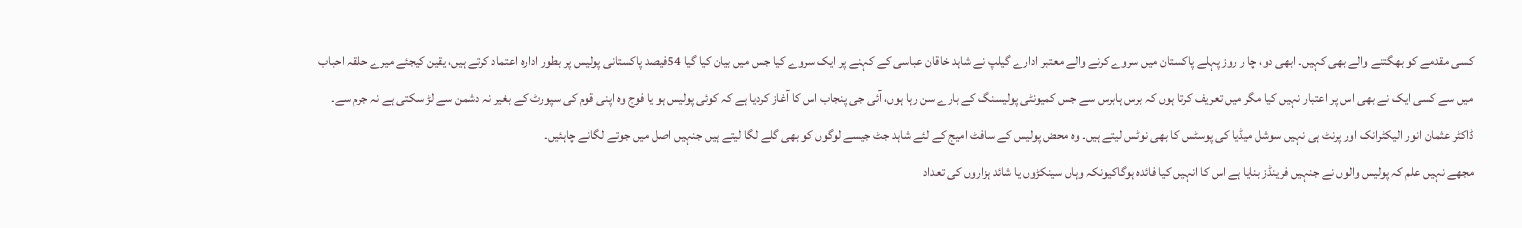کسی مقدمے کو بھگتنے والے بھی کہیں۔ ابھی دو، چا ر روز پہلے پاکستان میں سروے کرنے والے معتبر ادارے گیلپ نے شاہد خاقان عباسی کے کہنے پر ایک سروے کیا جس میں بیان کیا گیا 54فیصد پاکستانی پولیس پر بطور ادارہ اعتماد کرتے ہیں، یقین کیجئے میرے حلقہ احباب میں سے کسی ایک نے بھی اس پر اعتبار نہیں کیا مگر میں تعریف کرتا ہوں کہ برس ہابرس سے جس کمیونٹی پولیسنگ کے بارے سن رہا ہوں، آئی جی پنجاب اس کا آغاز کردیا ہے کہ کوئی پولیس ہو یا فوج وہ اپنی قوم کی سپورٹ کے بغیر نہ دشمن سے لڑ سکتی ہے نہ جرم سے۔ ڈاکٹر عثمان انور الیکٹرانک اور پرنٹ ہی نہیں سوشل میڈیا کی پوسٹس کا بھی نوٹس لیتے ہیں۔ وہ محض پولیس کے سافٹ امیج کے لئے شاہد جٹ جیسے لوگوں کو بھی گلے لگا لیتے ہیں جنہیں اصل میں جوتے لگانے چاہئیں۔
مجھے نہیں علم کہ پولیس والوں نے جنہیں فرینڈز بنایا ہے اس کا انہیں کیا فائدہ ہوگاکیونکہ وہاں سینکڑوں یا شائد ہزاروں کی تعداد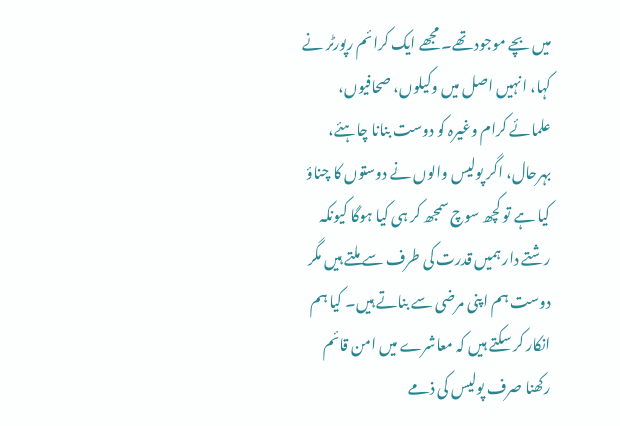میں بچے موجود تھے۔ مجھے ایک کرائم رپورٹر نے کہا، انہیں اصل میں وکیلوں، صحافیوں، علمائے کرام وغیرہ کو دوست بنانا چاہئے، بہرحال، اگر پولیس والوں نے دوستوں کا چناؤ کیا ہے تو کچھ سوچ سمجھ کر ہی کیا ہوگا کیونکہ رشتے دار ہمیں قدرت کی طرف سے ملتے ہیں مگر دوست ہم اپنی مرضی سے بناتے ہیں۔ کیا ہم انکار کر سکتے ہیں کہ معاشرے میں امن قائم رکھنا صرف پولیس کی ذمے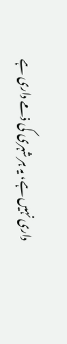داری نہیں ہے، یہ ہر شہری کی ذمے داری ہے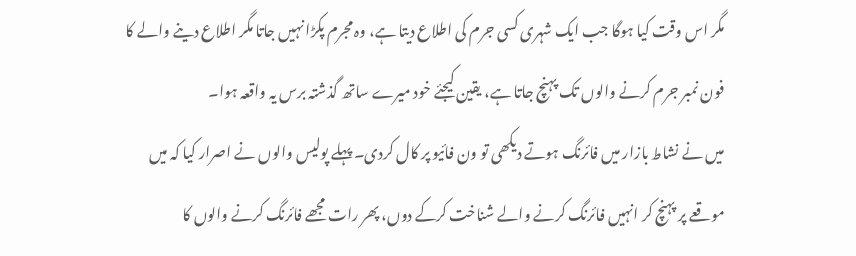مگر اس وقت کیا ہوگا جب ایک شہری کسی جرم کی اطلاع دیتا ہے، وہ مجرم پکڑا نہیں جاتا مگر اطلاع دینے والے کا فون نمبر جرم کرنے والوں تک پہنچ جاتا ہے، یقین کیجئے خود میرے ساتھ گذشتہ برس یہ واقعہ ہوا۔
میں نے نشاط بازار میں فائرنگ ہوتے دیکھی تو ون فائیو پر کال کردی۔ پہلے پولیس والوں نے اصرار کیا کہ میں موقعے پر پہنچ کر انہیں فائرنگ کرنے والے شناخت کرکے دوں، پھر رات مجھے فائرنگ کرنے والوں کا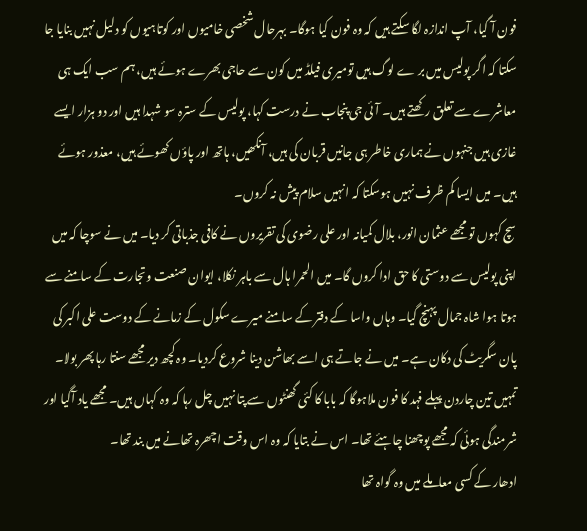فون آ گیا، آپ اندازہ لگا سکتے ہیں کہ وہ فون کیا ہوگا۔ بہرحال شخصی خامیوں اور کوتاہیوں کو دلیل نہیں بنایا جا سکتا کہ اگر پولیس میں بر ے لوگ ہیں تومیری فیلڈ میں کون سے حاجی بھرے ہوئے ہیں، ہم سب ایک ہی معاشرے سے تعلق رکھتے ہیں۔ آئی جی پنجاب نے درست کہا، پولیس کے سترہ سو شہدا ہیں اور دو ہزار ایسے غازی ہیں جنہوں نے ہماری خاطر ہی جانیں قربان کی ہیں، آنکھیں، ہاتھ اور پاؤں کھوئے ہیں، معذور ہوئے ہیں۔ میں ایسا کم ظرف نہیں ہوسکتا کہ انہیں سلام پیش نہ کروں۔
سچ کہوں تو مجھے عثمان انور، بلال کمیانہ اور علی رضوی کی تقریروں نے کافی جذباتی کر دیا۔ میں نے سوچا کہ میں اپنی پولیس سے دوستی کا حق ادا کروں گا۔ میں الحمرا ہال سے باہر نکلا، ایوان صنعت وتجارت کے سامنے سے ہوتا ہوا شاہ جمال پہنچ گیا۔ وہاں واسا کے دفتر کے سامنے میرے سکول کے زمانے کے دوست علی اکبر کی پان سگریٹ کی دکان ہے۔ میں نے جاتے ہی اسے بھاشن دینا شروع کردیا۔ وہ کچھ دیر مجھے سنتا رہا پھر بولا۔ تمہیں تین چاردن پہلے فہد کا فون ملاہوگا کہ بابا کا کئی گھنٹوں سے پتا نہیں چل رہا کہ وہ کہاں ہیں۔ مجھے یاد آگیا اور شرمندگی ہوئی کہ مجھے پوچھنا چاہئے تھا۔ اس نے بتایا کہ وہ اس وقت اچھرہ تھانے میں بند تھا۔
ادھار کے کسی معاملے میں وہ گواہ تھا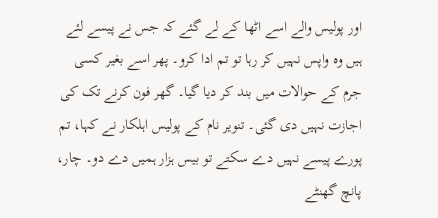اور پولیس والے اسے اٹھا کے لے گئے کہ جس نے پیسے لئے ہیں وہ واپس نہیں کر رہا تو تم ادا کرو۔ پھر اسے بغیر کسی جرم کے حوالات میں بند کر دیا گیا۔ گھر فون کرنے تک کی اجازت نہیں دی گئی۔ تنویر نام کے پولیس اہلکار نے کہا، تم پورے پیسے نہیں دے سکتے تو بیس ہزار ہمیں دے دو۔ چار، پانچ گھنٹے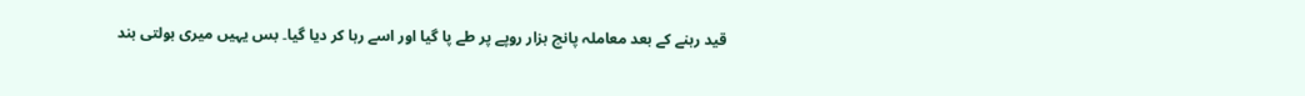قید رہنے کے بعد معاملہ پانچ ہزار روپے پر طے پا گیا اور اسے رہا کر دیا گیا۔ بس یہیں میری بولتی بند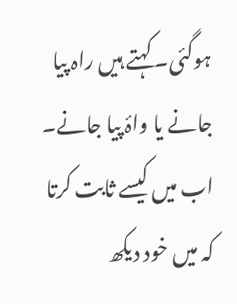ہوگئی۔ کہتے ہیں راہ پیا جانے یا واۂ پیا جانے۔ اب میں کیسے ثابت کرتا کہ میں خود دیکھ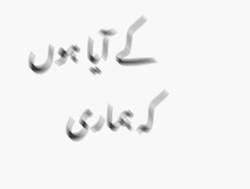کے آیا ہوں کہ ہماری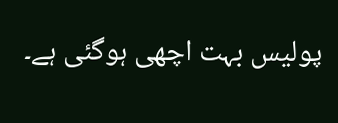پولیس بہت اچھی ہوگئی ہے۔